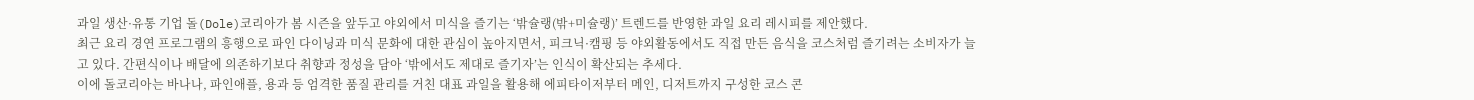과일 생산·유통 기업 돌(Dole)코리아가 봄 시즌을 앞두고 야외에서 미식을 즐기는 ‘밖슐랭(밖+미슐랭)’ 트렌드를 반영한 과일 요리 레시피를 제안했다.
최근 요리 경연 프로그램의 흥행으로 파인 다이닝과 미식 문화에 대한 관심이 높아지면서, 피크닉·캠핑 등 야외활동에서도 직접 만든 음식을 코스처럼 즐기려는 소비자가 늘고 있다. 간편식이나 배달에 의존하기보다 취향과 정성을 담아 ‘밖에서도 제대로 즐기자’는 인식이 확산되는 추세다.
이에 돌코리아는 바나나, 파인애플, 용과 등 엄격한 품질 관리를 거친 대표 과일을 활용해 에피타이저부터 메인, 디저트까지 구성한 코스 콘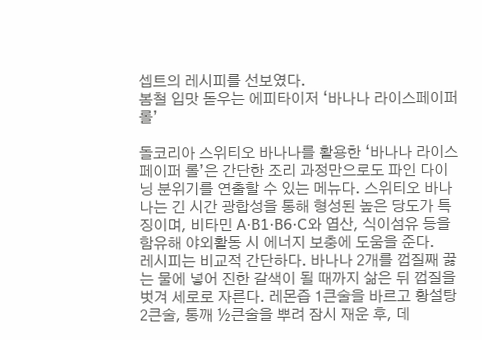셉트의 레시피를 선보였다.
봄철 입맛 돋우는 에피타이저 ‘바나나 라이스페이퍼 롤’

돌코리아 스위티오 바나나를 활용한 ‘바나나 라이스페이퍼 롤’은 간단한 조리 과정만으로도 파인 다이닝 분위기를 연출할 수 있는 메뉴다. 스위티오 바나나는 긴 시간 광합성을 통해 형성된 높은 당도가 특징이며, 비타민 A·B1·B6·C와 엽산, 식이섬유 등을 함유해 야외활동 시 에너지 보충에 도움을 준다.
레시피는 비교적 간단하다. 바나나 2개를 껍질째 끓는 물에 넣어 진한 갈색이 될 때까지 삶은 뒤 껍질을 벗겨 세로로 자른다. 레몬즙 1큰술을 바르고 황설탕 2큰술, 통깨 ½큰술을 뿌려 잠시 재운 후, 데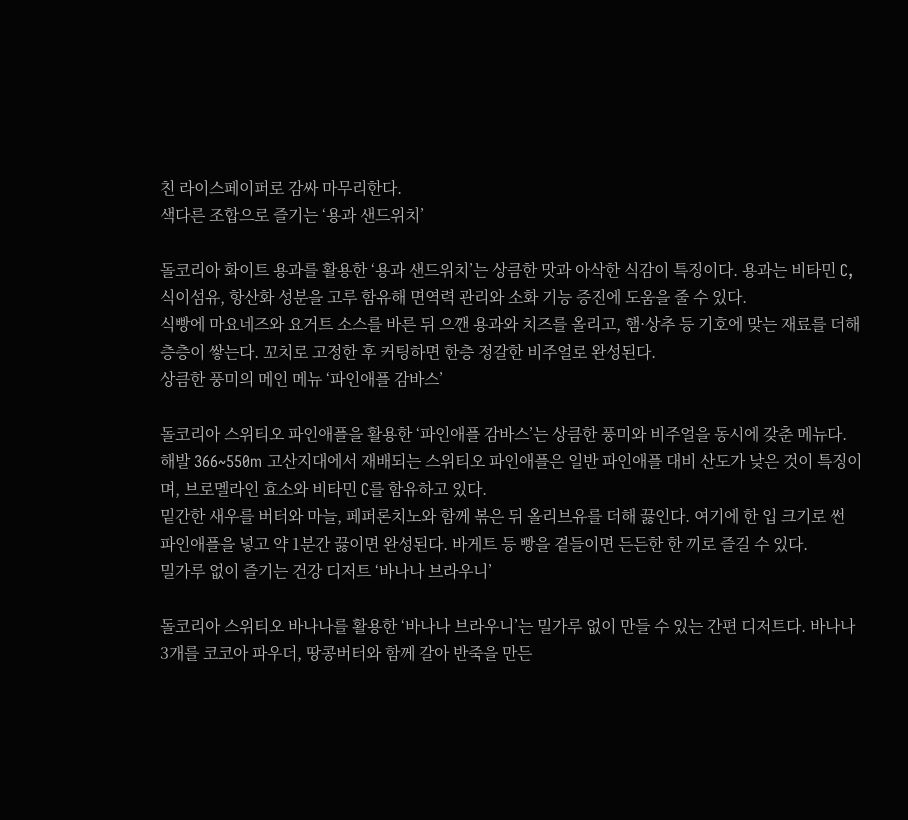친 라이스페이퍼로 감싸 마무리한다.
색다른 조합으로 즐기는 ‘용과 샌드위치’

돌코리아 화이트 용과를 활용한 ‘용과 샌드위치’는 상큼한 맛과 아삭한 식감이 특징이다. 용과는 비타민 C, 식이섬유, 항산화 성분을 고루 함유해 면역력 관리와 소화 기능 증진에 도움을 줄 수 있다.
식빵에 마요네즈와 요거트 소스를 바른 뒤 으깬 용과와 치즈를 올리고, 햄·상추 등 기호에 맞는 재료를 더해 층층이 쌓는다. 꼬치로 고정한 후 커팅하면 한층 정갈한 비주얼로 완성된다.
상큼한 풍미의 메인 메뉴 ‘파인애플 감바스’

돌코리아 스위티오 파인애플을 활용한 ‘파인애플 감바스’는 상큼한 풍미와 비주얼을 동시에 갖춘 메뉴다. 해발 366~550m 고산지대에서 재배되는 스위티오 파인애플은 일반 파인애플 대비 산도가 낮은 것이 특징이며, 브로멜라인 효소와 비타민 C를 함유하고 있다.
밑간한 새우를 버터와 마늘, 페퍼론치노와 함께 볶은 뒤 올리브유를 더해 끓인다. 여기에 한 입 크기로 썬 파인애플을 넣고 약 1분간 끓이면 완성된다. 바게트 등 빵을 곁들이면 든든한 한 끼로 즐길 수 있다.
밀가루 없이 즐기는 건강 디저트 ‘바나나 브라우니’

돌코리아 스위티오 바나나를 활용한 ‘바나나 브라우니’는 밀가루 없이 만들 수 있는 간편 디저트다. 바나나 3개를 코코아 파우더, 땅콩버터와 함께 갈아 반죽을 만든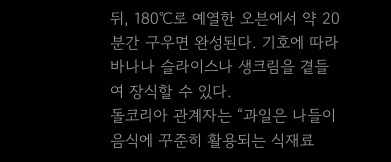뒤, 180℃로 예열한 오븐에서 약 20분간 구우면 완성된다. 기호에 따라 바나나 슬라이스나 생크림을 곁들여 장식할 수 있다.
돌코리아 관계자는 “과일은 나들이 음식에 꾸준히 활용되는 식재료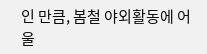인 만큼, 봄철 야외활동에 어울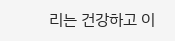리는 건강하고 이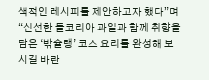색적인 레시피를 제안하고자 했다”며 “신선한 돌코리아 과일과 함께 취향을 담은 ‘밖슐랭’ 코스 요리를 완성해 보시길 바란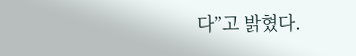다”고 밝혔다.